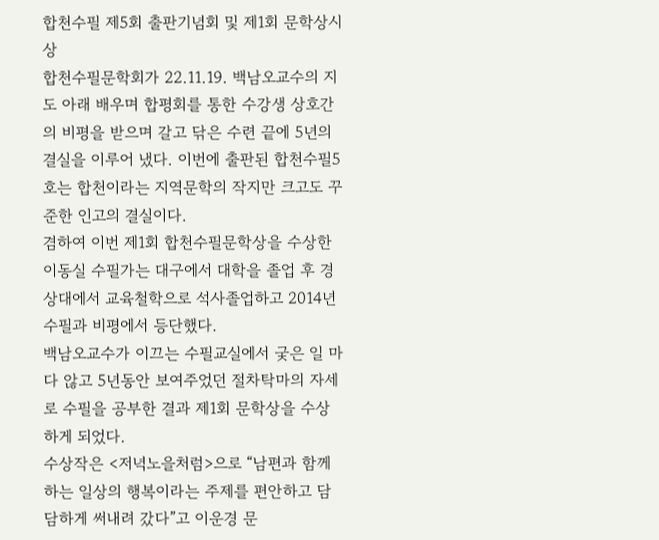합천수필 제5회 출판기념회 및 제1회 문학상시상
합천수필문학회가 22.11.19. 백남오교수의 지도 아래 배우며 합평회를 통한 수강생 상호간의 비평을 받으며 갈고 닦은 수련 끝에 5년의 결실을 이루어 냈다. 이번에 출판된 합천수필5호는 합천이라는 지역문학의 작지만 크고도 꾸준한 인고의 결실이다.
겸하여 이번 제1회 합천수필문학상을 수상한 이동실 수필가는 대구에서 대학을 졸업 후 경상대에서 교육철학으로 석사졸업하고 2014년 수필과 비평에서 등단했다.
백남오교수가 이끄는 수필교실에서 궂은 일 마다 않고 5년동안 보여주었던 절차탁마의 자세로 수필을 공부한 결과 제1회 문학상을 수상하게 되었다.
수상작은 <저녁노을처럼>으로 “남편과 함께하는 일상의 행복이라는 주제를 편안하고 담담하게 써내려 갔다”고 이운경 문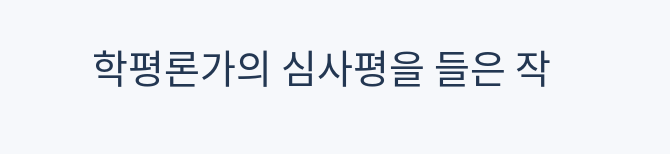학평론가의 심사평을 들은 작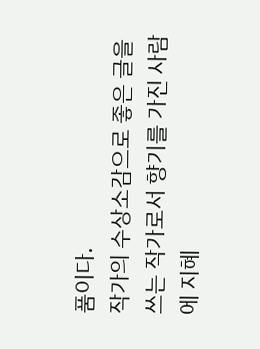품이다.
작가의 수상소감으로 좋은 글을 쓰는 작가로서 향기를 가진 사람에 지혜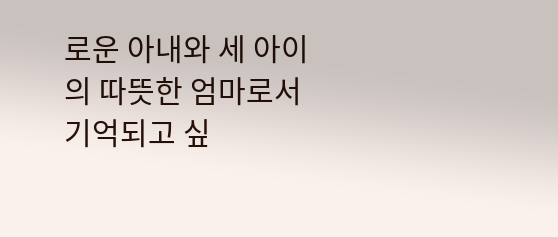로운 아내와 세 아이의 따뜻한 엄마로서 기억되고 싶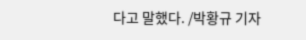다고 말했다. /박황규 기자